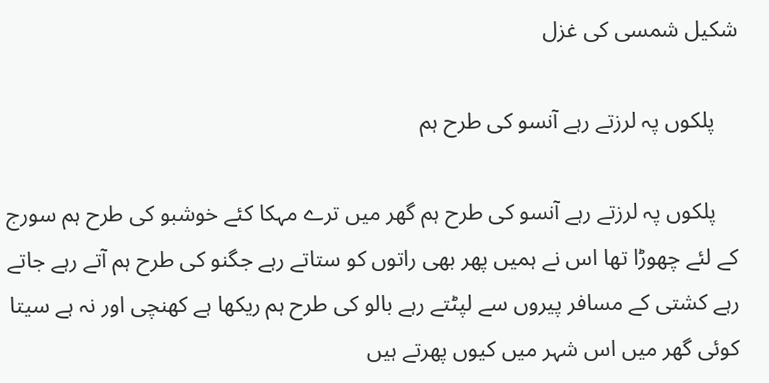شکیل شمسی کی غزل

    پلکوں پہ لرزتے رہے آنسو کی طرح ہم

    پلکوں پہ لرزتے رہے آنسو کی طرح ہم گھر میں ترے مہکا کئے خوشبو کی طرح ہم سورج کے لئے چھوڑا تھا اس نے ہمیں پھر بھی راتوں کو ستاتے رہے جگنو کی طرح ہم آتے رہے جاتے رہے کشتی کے مسافر پیروں سے لپٹتے رہے بالو کی طرح ہم ریکھا ہے کھنچی اور نہ ہے سیتا کوئی گھر میں اس شہر میں کیوں پھرتے ہیں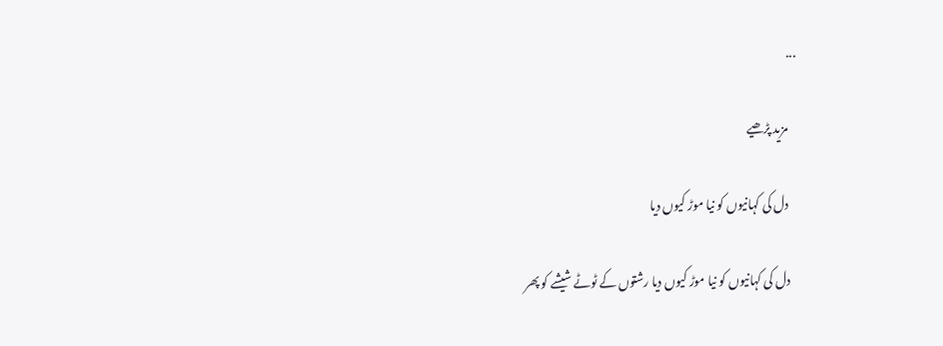...

    مزید پڑھیے

    دل کی کہانیوں کو نیا موڑ کیوں دیا

    دل کی کہانیوں کو نیا موڑ کیوں دیا رشتوں کے ٹوٹے شیشے کو پھر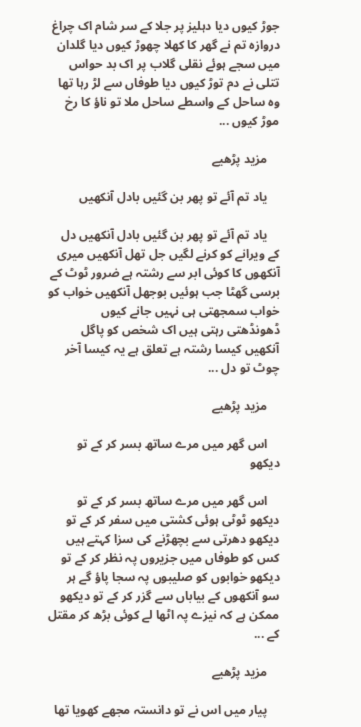جوڑ کیوں دیا دہلیز پر جلا کے سر شام اک چراغ دروازہ تم نے گھر کا کھلا چھوڑ کیوں دیا گلدان میں سجے ہوئے نقلی گلاب پر اک بد حواس تتلی نے دم توڑ کیوں دیا طوفاں سے لڑ رہا تھا وہ ساحل کے واسطے ساحل ملا تو ناؤ کا رخ موڑ کیوں ...

    مزید پڑھیے

    یاد تم آئے تو پھر بن گئیں بادل آنکھیں

    یاد تم آئے تو پھر بن گئیں بادل آنکھیں دل کے ویرانے کو کرنے لگیں جل تھل آنکھیں میری آنکھوں کا کوئی ابر سے رشتہ ہے ضرور ٹوٹ کے برسی گھٹا جب ہوئیں بوجھل آنکھیں خواب کو خواب سمجھتی ہی نہیں جانے کیوں ڈھونڈھتی رہتی ہیں اک شخص کو پاگل آنکھیں کیسا رشتہ ہے تعلق ہے یہ کیسا آخر چوٹ تو دل ...

    مزید پڑھیے

    اس گھر میں مرے ساتھ بسر کر کے تو دیکھو

    اس گھر میں مرے ساتھ بسر کر کے تو دیکھو ٹوٹی ہوئی کشتی میں سفر کر کے تو دیکھو دھرتی سے بچھڑنے کی سزا کہتے ہیں کس کو طوفاں میں جزیروں پہ نظر کر کے تو دیکھو خوابوں کو صلیبوں پہ سجا پاؤ گے ہر سو آنکھوں کے بیاباں سے گزر کر کے تو دیکھو ممکن ہے کہ نیزے پہ اٹھا لے کوئی بڑھ کر مقتل کے ...

    مزید پڑھیے

    پیار میں اس نے تو دانستہ مجھے کھویا تھا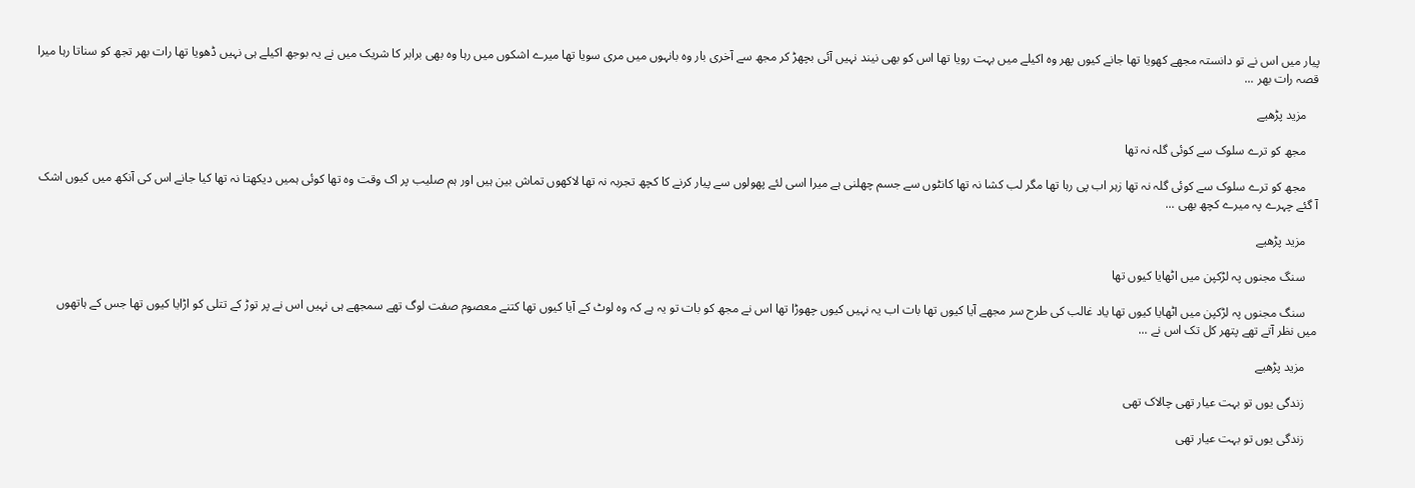پیار میں اس نے تو دانستہ مجھے کھویا تھا جانے کیوں پھر وہ اکیلے میں بہت رویا تھا اس کو بھی نیند نہیں آئی بچھڑ کر مجھ سے آخری بار وہ بانہوں میں مری سویا تھا میرے اشکوں میں رہا وہ بھی برابر کا شریک میں نے یہ بوجھ اکیلے ہی نہیں ڈھویا تھا رات بھر تجھ کو سناتا رہا میرا قصہ رات بھر ...

    مزید پڑھیے

    مجھ کو ترے سلوک سے کوئی گلہ نہ تھا

    مجھ کو ترے سلوک سے کوئی گلہ نہ تھا زہر اب پی رہا تھا مگر لب کشا نہ تھا کانٹوں سے جسم چھلنی ہے میرا اسی لئے پھولوں سے پیار کرنے کا کچھ تجربہ نہ تھا لاکھوں تماش بین ہیں اور ہم صلیب پر اک وقت وہ تھا کوئی ہمیں دیکھتا نہ تھا کیا جانے اس کی آنکھ میں کیوں اشک آ گئے چہرے پہ میرے کچھ بھی ...

    مزید پڑھیے

    سنگ مجنوں پہ لڑکپن میں اٹھایا کیوں تھا

    سنگ مجنوں پہ لڑکپن میں اٹھایا کیوں تھا یاد غالب کی طرح سر مجھے آیا کیوں تھا بات اب یہ نہیں کیوں چھوڑا تھا اس نے مجھ کو بات تو یہ ہے کہ وہ لوٹ کے آیا کیوں تھا کتنے معصوم صفت لوگ تھے سمجھے ہی نہیں اس نے پر توڑ کے تتلی کو اڑایا کیوں تھا جس کے ہاتھوں میں نظر آتے تھے پتھر کل تک اس نے ...

    مزید پڑھیے

    زندگی یوں تو بہت عیار تھی چالاک تھی

    زندگی یوں تو بہت عیار تھی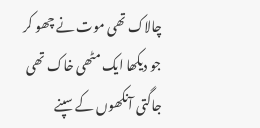چالاک تھی موت نے چھو کر جو دیکھا ایک مٹھی خاک تھی جاگتی آنکھوں کے سپنے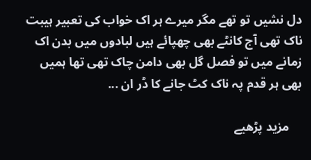دل نشیں تو تھے مگر میرے ہر اک خواب کی تعبیر ہیبت ناک تھی آج کانٹے بھی چھپائے ہیں لبادوں میں بدن اک زمانے میں تو فصل گل بھی دامن چاک تھی تھا ہمیں بھی ہر قدم پہ ناک کٹ جانے کا ڈر ان ...

    مزید پڑھیے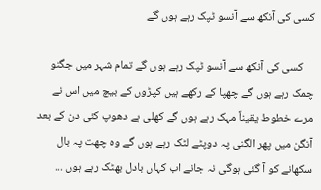کسی کی آنکھ سے آنسو ٹپک رہے ہوں گے

    کسی کی آنکھ سے آنسو ٹپک رہے ہوں گے تمام شہر میں جگنو چمک رہے ہوں گے چھپا کے رکھے ہیں کپڑوں کے بیچ میں اس نے مرے خطوط یقیناً مہک رہے ہوں گے کھلی ہے دھوپ کئی دن کے بعد آنگن میں پھر الگنی پہ دوپٹے لٹک رہے ہوں گے وہ چھت پہ بال سکھانے کو آ گئی ہوگی نہ جانے اب کہاں بادل بھٹک رہے ہوں ...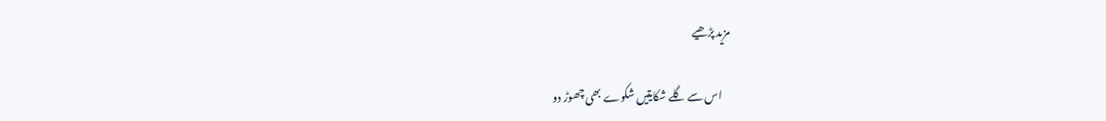مزید پڑھیے

    اس سے گلے شکایتیں شکوے بھی چھوڑ دو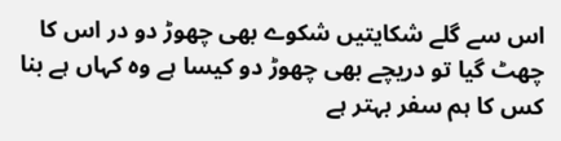اس سے گلے شکایتیں شکوے بھی چھوڑ دو در اس کا چھٹ گیا تو دریچے بھی چھوڑ دو کیسا ہے وہ کہاں ہے بنا کس کا ہم سفر بہتر ہے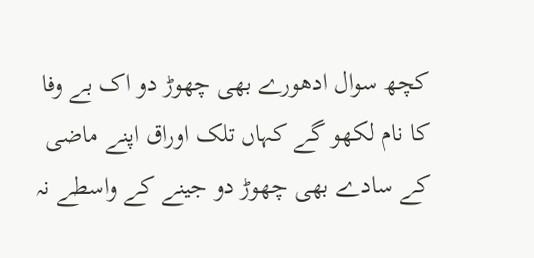کچھ سوال ادھورے بھی چھوڑ دو اک بے وفا کا نام لکھو گے کہاں تلک اوراق اپنے ماضی کے سادے بھی چھوڑ دو جینے کے واسطے نہ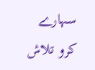سہارے کرو تلاش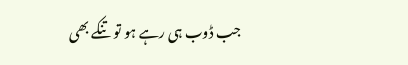جب ڈوب ہی رہے ہو تو تنکے بھی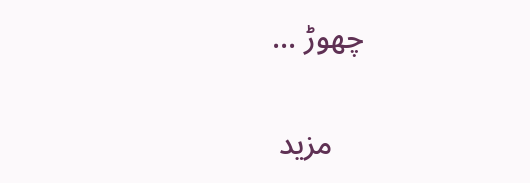چھوڑ ...

    مزید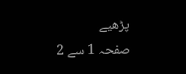پڑھیے
صفحہ 1 سے 2